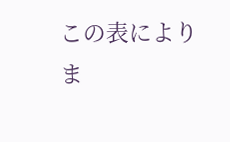この表によりま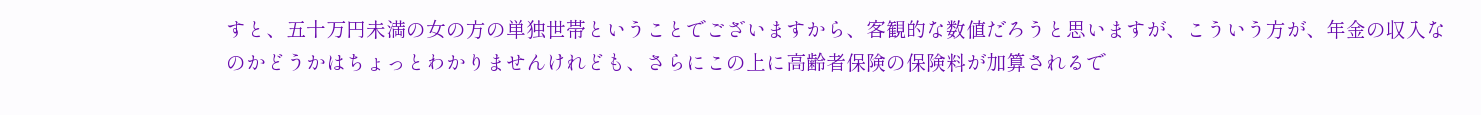すと、五十万円未満の女の方の単独世帯ということでございますから、客観的な数値だろうと思いますが、こういう方が、年金の収入なのかどうかはちょっとわかりませんけれども、さらにこの上に高齢者保険の保険料が加算されるで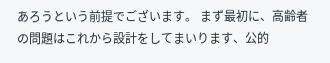あろうという前提でございます。 まず最初に、高齢者の問題はこれから設計をしてまいります、公的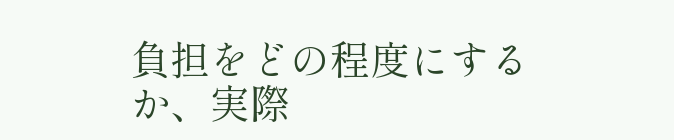負担をどの程度にするか、実際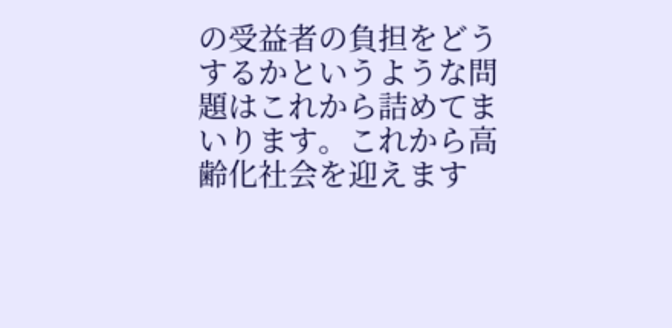の受益者の負担をどうするかというような問題はこれから詰めてまいります。これから高齢化社会を迎えます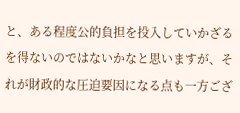と、ある程度公的負担を投入していかざるを得ないのではないかなと思いますが、それが財政的な圧迫要因になる点も一方ござ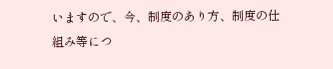いますので、今、制度のあり方、制度の仕組み等につ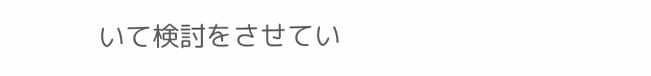いて検討をさせてい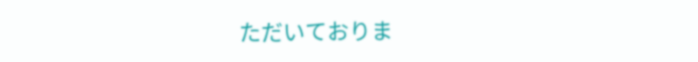ただいておりま